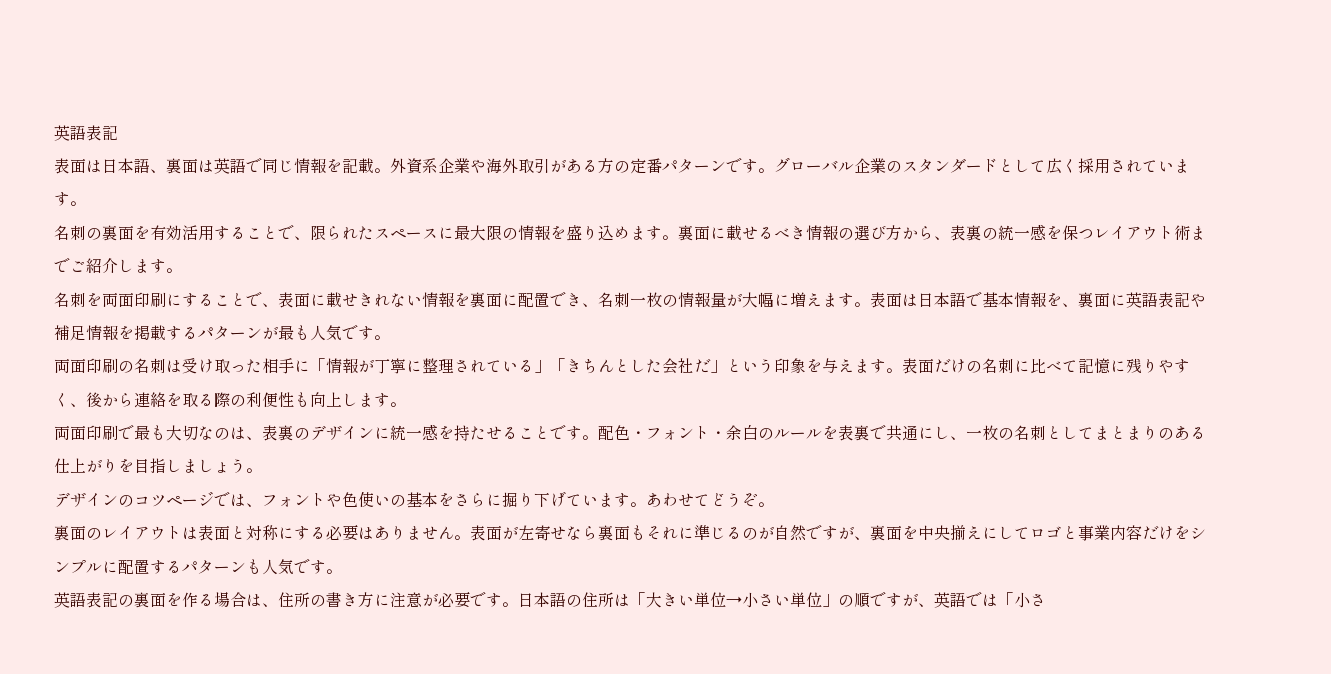英語表記
表面は日本語、裏面は英語で同じ情報を記載。外資系企業や海外取引がある方の定番パターンです。グローバル企業のスタンダードとして広く採用されています。
名刺の裏面を有効活用することで、限られたスペースに最大限の情報を盛り込めます。裏面に載せるべき情報の選び方から、表裏の統一感を保つレイアウト術までご紹介します。
名刺を両面印刷にすることで、表面に載せきれない情報を裏面に配置でき、名刺一枚の情報量が大幅に増えます。表面は日本語で基本情報を、裏面に英語表記や補足情報を掲載するパターンが最も人気です。
両面印刷の名刺は受け取った相手に「情報が丁寧に整理されている」「きちんとした会社だ」という印象を与えます。表面だけの名刺に比べて記憶に残りやすく、後から連絡を取る際の利便性も向上します。
両面印刷で最も大切なのは、表裏のデザインに統一感を持たせることです。配色・フォント・余白のルールを表裏で共通にし、一枚の名刺としてまとまりのある仕上がりを目指しましょう。
デザインのコツページでは、フォントや色使いの基本をさらに掘り下げています。あわせてどうぞ。
裏面のレイアウトは表面と対称にする必要はありません。表面が左寄せなら裏面もそれに準じるのが自然ですが、裏面を中央揃えにしてロゴと事業内容だけをシンプルに配置するパターンも人気です。
英語表記の裏面を作る場合は、住所の書き方に注意が必要です。日本語の住所は「大きい単位→小さい単位」の順ですが、英語では「小さ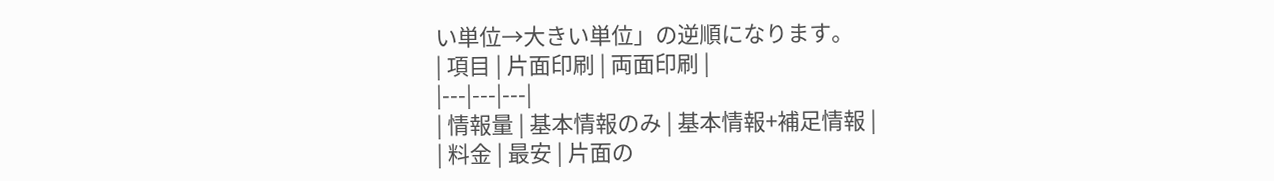い単位→大きい単位」の逆順になります。
| 項目 | 片面印刷 | 両面印刷 |
|---|---|---|
| 情報量 | 基本情報のみ | 基本情報+補足情報 |
| 料金 | 最安 | 片面の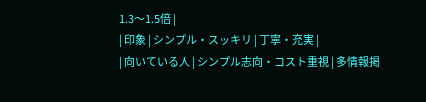1.3〜1.5倍 |
| 印象 | シンプル・スッキリ | 丁寧・充実 |
| 向いている人 | シンプル志向・コスト重視 | 多情報掲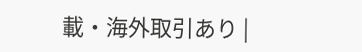載・海外取引あり |